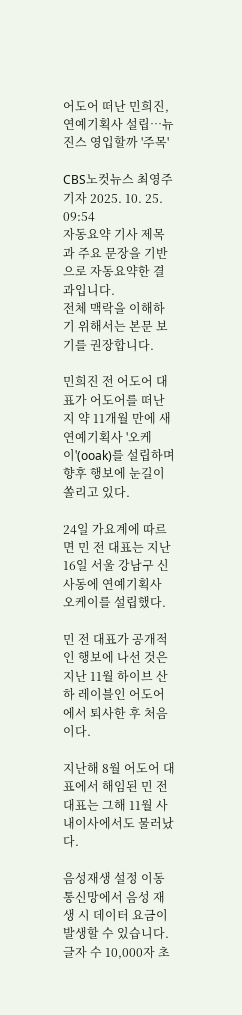어도어 떠난 민희진, 연예기획사 설립…뉴진스 영입할까 '주목'

CBS노컷뉴스 최영주 기자 2025. 10. 25. 09:54
자동요약 기사 제목과 주요 문장을 기반으로 자동요약한 결과입니다.
전체 맥락을 이해하기 위해서는 본문 보기를 권장합니다.

민희진 전 어도어 대표가 어도어를 떠난 지 약 11개월 만에 새 연예기획사 '오케이'(ooak)를 설립하며 향후 행보에 눈길이 쏠리고 있다.

24일 가요계에 따르면 민 전 대표는 지난 16일 서울 강남구 신사동에 연예기획사 오케이를 설립했다.

민 전 대표가 공개적인 행보에 나선 것은 지난 11월 하이브 산하 레이블인 어도어에서 퇴사한 후 처음이다.

지난해 8월 어도어 대표에서 해임된 민 전 대표는 그해 11월 사내이사에서도 물러났다.

음성재생 설정 이동 통신망에서 음성 재생 시 데이터 요금이 발생할 수 있습니다. 글자 수 10,000자 초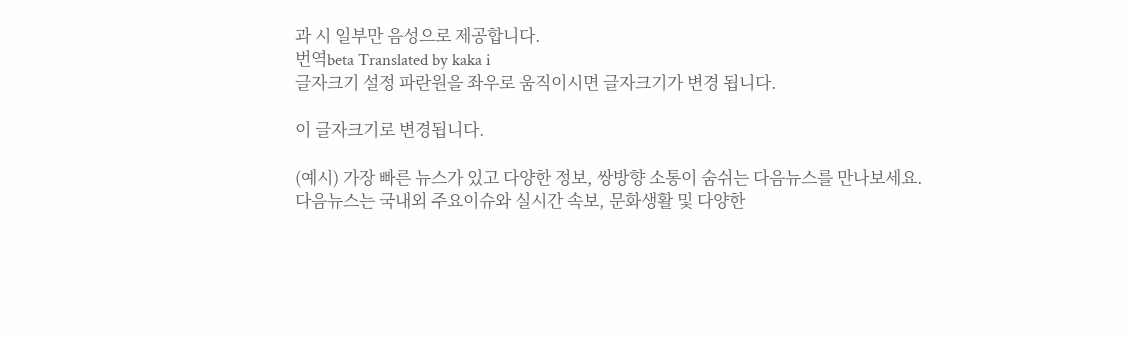과 시 일부만 음성으로 제공합니다.
번역beta Translated by kaka i
글자크기 설정 파란원을 좌우로 움직이시면 글자크기가 변경 됩니다.

이 글자크기로 변경됩니다.

(예시) 가장 빠른 뉴스가 있고 다양한 정보, 쌍방향 소통이 숨쉬는 다음뉴스를 만나보세요. 다음뉴스는 국내외 주요이슈와 실시간 속보, 문화생활 및 다양한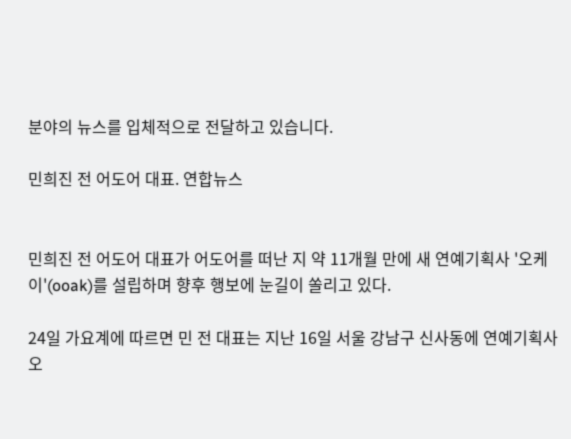분야의 뉴스를 입체적으로 전달하고 있습니다.

민희진 전 어도어 대표. 연합뉴스


민희진 전 어도어 대표가 어도어를 떠난 지 약 11개월 만에 새 연예기획사 '오케이'(ooak)를 설립하며 향후 행보에 눈길이 쏠리고 있다.

24일 가요계에 따르면 민 전 대표는 지난 16일 서울 강남구 신사동에 연예기획사 오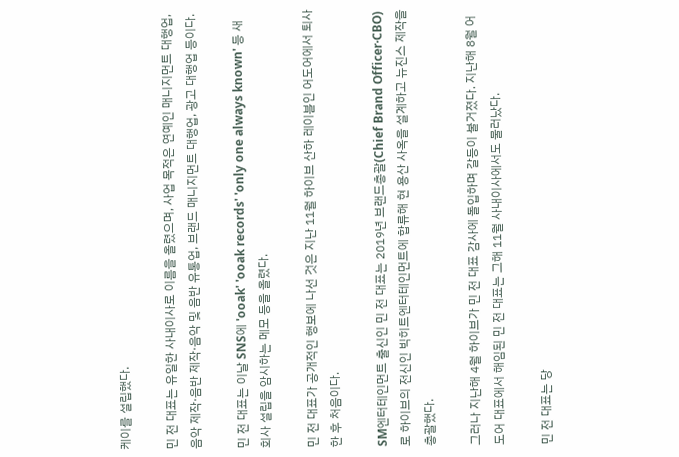케이를 설립했다.

민 전 대표는 유일한 사내이사로 이름을 올렸으며, 사업 목적은 연예인 매니지먼트 대행업, 음악 제작·음반 제작·음악 및 음반 유통업, 브랜드 매니지먼트 대행업, 광고 대행업 등이다.

민 전 대표는 이날 SNS에 'ooak' 'ooak records' 'only one always known' 등 새 회사 설립을 암시하는 메모 등을 올렸다.

민 전 대표가 공개적인 행보에 나선 것은 지난 11월 하이브 산하 레이블인 어도어에서 퇴사한 후 처음이다.

SM엔터테인먼트 출신인 민 전 대표는 2019년 브랜드총괄(Chief Brand Officer·CBO)로 하이브의 전신인 빅히트엔터테인먼트에 합류해 현 용산 사옥을 설계하고 뉴진스 제작을 총괄했다.

그러나 지난해 4월 하이브가 민 전 대표 감사에 돌입하며 갈등이 불거졌다. 지난해 8월 어도어 대표에서 해임된 민 전 대표는 그해 11월 사내이사에서도 물러났다.

민 전 대표는 당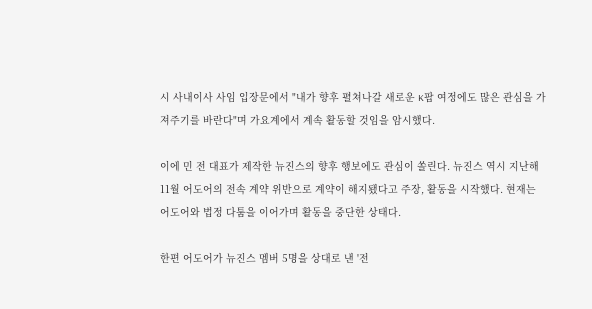시 사내이사 사임 입장문에서 "내가 향후 펼쳐나갈 새로운 K팝 여정에도 많은 관심을 가져주기를 바란다"며 가요계에서 계속 활동할 것임을 암시했다.

이에 민 전 대표가 제작한 뉴진스의 향후 행보에도 관심이 쏠린다. 뉴진스 역시 지난해 11월 어도어의 전속 계약 위반으로 계약이 해지됐다고 주장, 활동을 시작했다. 현재는 어도어와 법정 다툼을 이어가며 활동을 중단한 상태다.

한편 어도어가 뉴진스 멤버 5명을 상대로 낸 '전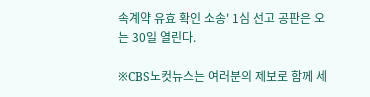속계약 유효 확인 소송' 1심 선고 공판은 오는 30일 열린다.

※CBS노컷뉴스는 여러분의 제보로 함께 세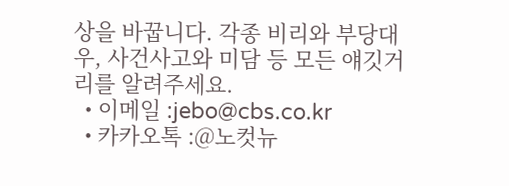상을 바꿉니다. 각종 비리와 부당대우, 사건사고와 미담 등 모든 얘깃거리를 알려주세요.
  • 이메일 :jebo@cbs.co.kr
  • 카카오톡 :@노컷뉴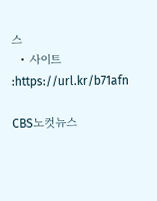스
  • 사이트 :https://url.kr/b71afn

CBS노컷뉴스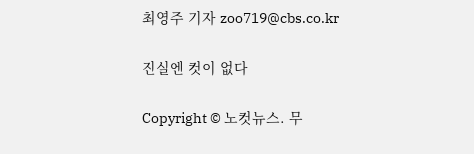최영주 기자 zoo719@cbs.co.kr

진실엔 컷이 없다

Copyright © 노컷뉴스. 무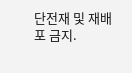단전재 및 재배포 금지.